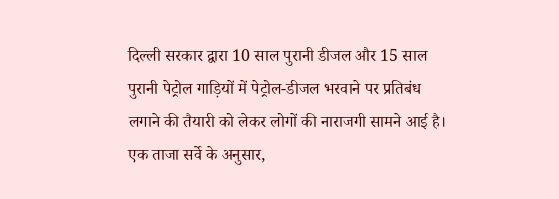दिल्ली सरकार द्वारा 10 साल पुरानी डीजल और 15 साल पुरानी पेट्रोल गाड़ियों में पेट्रोल-डीजल भरवाने पर प्रतिबंध लगाने की तैयारी को लेकर लोगों की नाराजगी सामने आई है। एक ताजा सर्वे के अनुसार,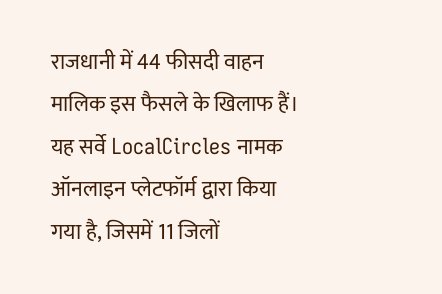राजधानी में 44 फीसदी वाहन मालिक इस फैसले के खिलाफ हैं। यह सर्वे LocalCircles नामक ऑनलाइन प्लेटफॉर्म द्वारा किया गया है, जिसमें 11 जिलों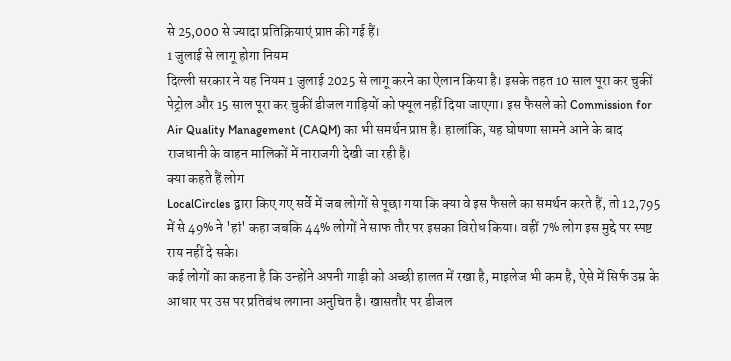से 25,000 से ज्यादा प्रतिक्रियाएं प्राप्त की गई हैं।
1 जुलाई से लागू होगा नियम
दिल्ली सरकार ने यह नियम 1 जुलाई 2025 से लागू करने का ऐलान किया है। इसके तहत 10 साल पूरा कर चुकीं पेट्रोल और 15 साल पूरा कर चुकीं डीजल गाड़ियों को फ्यूल नहीं दिया जाएगा। इस फैसले को Commission for Air Quality Management (CAQM) का भी समर्थन प्राप्त है। हालांकि, यह घोषणा सामने आने के बाद राजधानी के वाहन मालिकों में नाराजगी देखी जा रही है।
क्या कहते हैं लोग
LocalCircles द्वारा किए गए सर्वे में जब लोगों से पूछा गया कि क्या वे इस फैसले का समर्थन करते हैं, तो 12,795 में से 49% ने 'हां' कहा जबकि 44% लोगों ने साफ तौर पर इसका विरोध किया। वहीं 7% लोग इस मुद्दे पर स्पष्ट राय नहीं दे सके।
कई लोगों का कहना है कि उन्होंने अपनी गाड़ी को अच्छी हालत में रखा है, माइलेज भी कम है, ऐसे में सिर्फ उम्र के आधार पर उस पर प्रतिबंध लगाना अनुचित है। खासतौर पर डीजल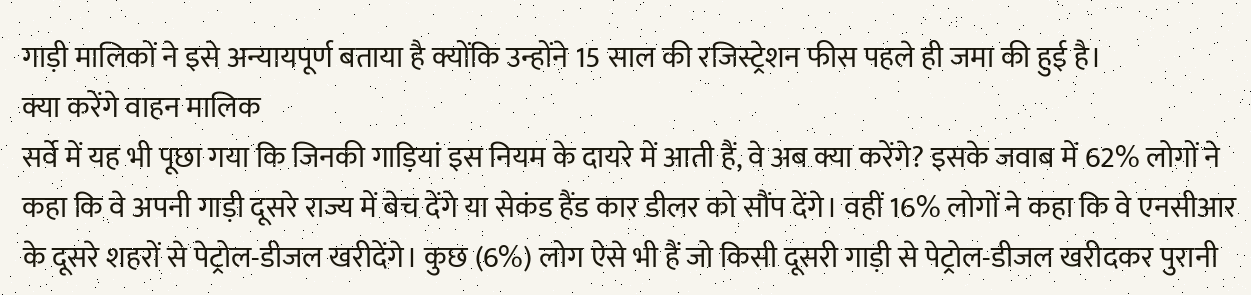गाड़ी मालिकों ने इसे अन्यायपूर्ण बताया है क्योंकि उन्होंने 15 साल की रजिस्ट्रेशन फीस पहले ही जमा की हुई है।
क्या करेंगे वाहन मालिक
सर्वे में यह भी पूछा गया कि जिनकी गाड़ियां इस नियम के दायरे में आती हैं, वे अब क्या करेंगे? इसके जवाब में 62% लोगों ने कहा कि वे अपनी गाड़ी दूसरे राज्य में बेच देंगे या सेकंड हैंड कार डीलर को सौंप देंगे। वहीं 16% लोगों ने कहा कि वे एनसीआर के दूसरे शहरों से पेट्रोल-डीजल खरीदेंगे। कुछ (6%) लोग ऐसे भी हैं जो किसी दूसरी गाड़ी से पेट्रोल-डीजल खरीदकर पुरानी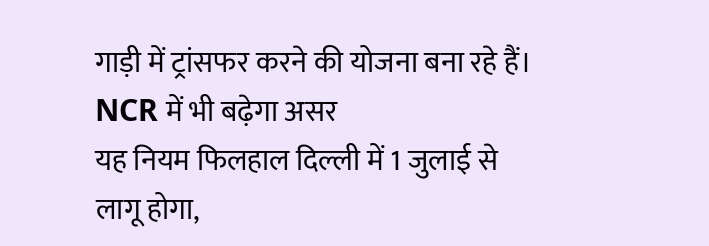गाड़ी में ट्रांसफर करने की योजना बना रहे हैं।
NCR में भी बढ़ेगा असर
यह नियम फिलहाल दिल्ली में 1 जुलाई से लागू होगा,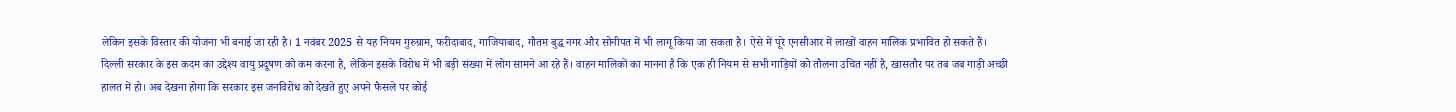लेकिन इसके विस्तार की योजना भी बनाई जा रही है। 1 नवंबर 2025 से यह नियम गुरुग्राम, फरीदाबाद, गाजियाबाद, गौतम बुद्ध नगर और सोनीपत में भी लागू किया जा सकता है। ऐसे में पूरे एनसीआर में लाखों वाहन मालिक प्रभावित हो सकते हैं।
दिल्ली सरकार के इस कदम का उद्देश्य वायु प्रदूषण को कम करना है, लेकिन इसके विरोध में भी बड़ी संख्या में लोग सामने आ रहे हैं। वाहन मालिकों का मानना है कि एक ही नियम से सभी गाड़ियों को तौलना उचित नहीं है, खासतौर पर तब जब गाड़ी अच्छी हालत में हो। अब देखना होगा कि सरकार इस जनविरोध को देखते हुए अपने फैसले पर कोई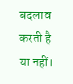बदलाव करती है या नहीं।